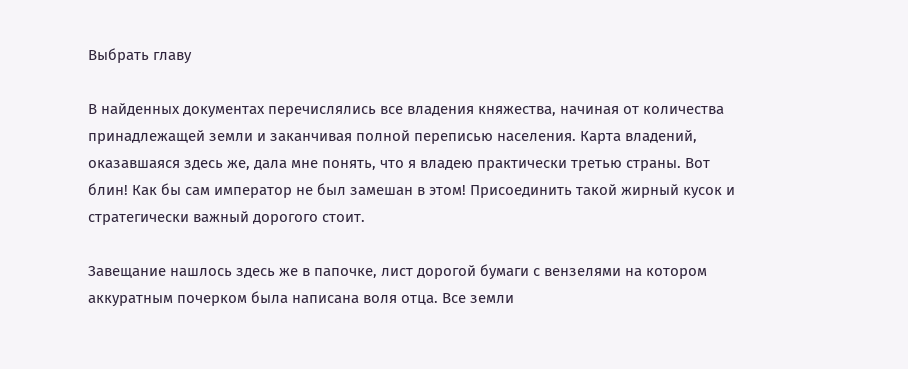Выбрать главу

В найденных документах перечислялись все владения княжества, начиная от количества принадлежащей земли и заканчивая полной переписью населения. Карта владений, оказавшаяся здесь же, дала мне понять, что я владею практически третью страны. Вот блин! Как бы сам император не был замешан в этом! Присоединить такой жирный кусок и стратегически важный дорогого стоит.

Завещание нашлось здесь же в папочке, лист дорогой бумаги с вензелями на котором аккуратным почерком была написана воля отца. Все земли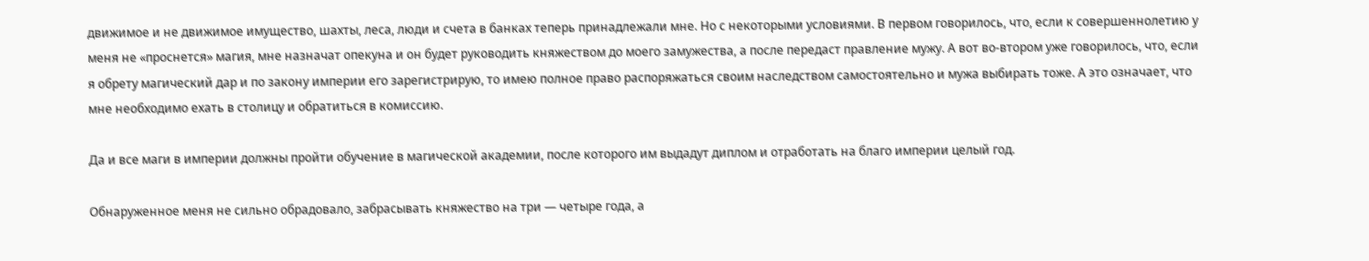движимое и не движимое имущество, шахты, леса, люди и счета в банках теперь принадлежали мне. Но с некоторыми условиями. В первом говорилось, что, если к совершеннолетию у меня не «проснется» магия, мне назначат опекуна и он будет руководить княжеством до моего замужества, а после передаст правление мужу. А вот во-втором уже говорилось, что, если я обрету магический дар и по закону империи его зарегистрирую, то имею полное право распоряжаться своим наследством самостоятельно и мужа выбирать тоже. А это означает, что мне необходимо ехать в столицу и обратиться в комиссию.

Да и все маги в империи должны пройти обучение в магической академии, после которого им выдадут диплом и отработать на благо империи целый год.

Обнаруженное меня не сильно обрадовало, забрасывать княжество на три — четыре года, а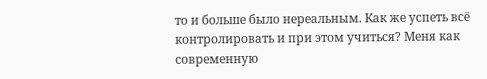то и больше было нереальным. Как же успеть всё контролировать и при этом учиться? Меня как современную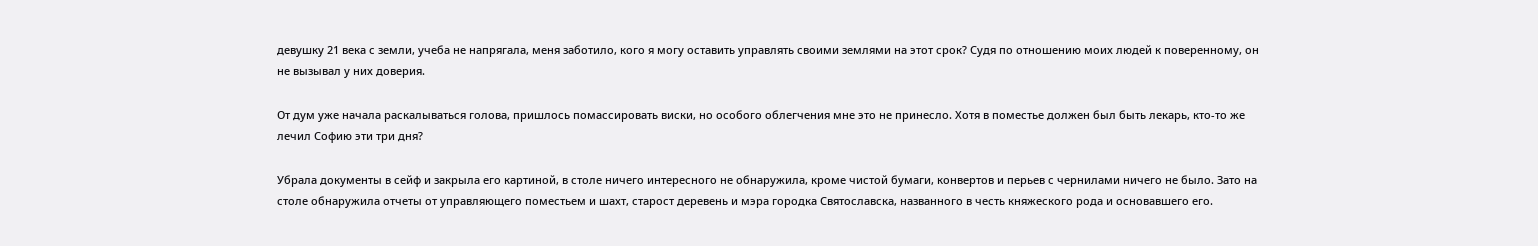девушку 21 века с земли, учеба не напрягала, меня заботило, кого я могу оставить управлять своими землями на этот срок? Судя по отношению моих людей к поверенному, он не вызывал у них доверия.

От дум уже начала раскалываться голова, пришлось помассировать виски, но особого облегчения мне это не принесло. Хотя в поместье должен был быть лекарь, кто-то же лечил Софию эти три дня?

Убрала документы в сейф и закрыла его картиной, в столе ничего интересного не обнаружила, кроме чистой бумаги, конвертов и перьев с чернилами ничего не было. Зато на столе обнаружила отчеты от управляющего поместьем и шахт, старост деревень и мэра городка Святославска, названного в честь княжеского рода и основавшего его.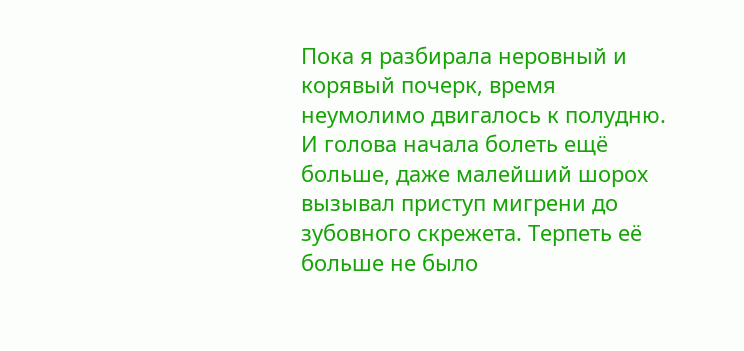Пока я разбирала неровный и корявый почерк, время неумолимо двигалось к полудню. И голова начала болеть ещё больше, даже малейший шорох вызывал приступ мигрени до зубовного скрежета. Терпеть её больше не было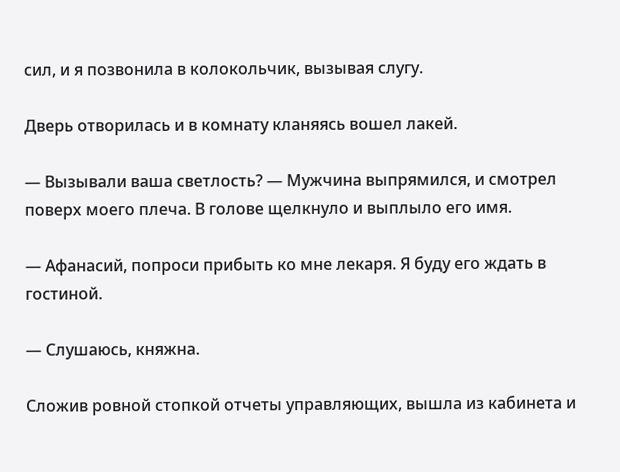сил, и я позвонила в колокольчик, вызывая слугу.

Дверь отворилась и в комнату кланяясь вошел лакей.

— Вызывали ваша светлость? — Мужчина выпрямился, и смотрел поверх моего плеча. В голове щелкнуло и выплыло его имя.

— Афанасий, попроси прибыть ко мне лекаря. Я буду его ждать в гостиной.

— Слушаюсь, княжна.

Сложив ровной стопкой отчеты управляющих, вышла из кабинета и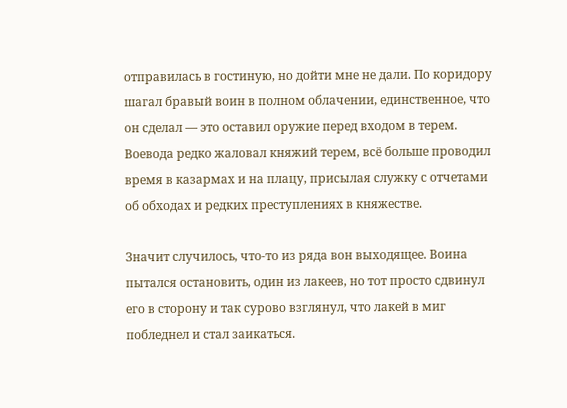отправилась в гостиную, но дойти мне не дали. По коридору шагал бравый воин в полном облачении, единственное, что он сделал — это оставил оружие перед входом в терем. Воевода редко жаловал княжий терем, всё больше проводил время в казармах и на плацу, присылая служку с отчетами об обходах и редких преступлениях в княжестве.

Значит случилось, что-то из ряда вон выходящее. Воина пытался остановить, один из лакеев, но тот просто сдвинул его в сторону и так сурово взглянул, что лакей в миг побледнел и стал заикаться.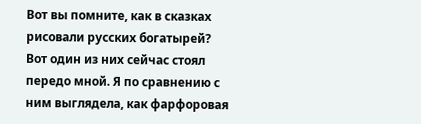Вот вы помните, как в сказках рисовали русских богатырей? Вот один из них сейчас стоял передо мной. Я по сравнению с ним выглядела, как фарфоровая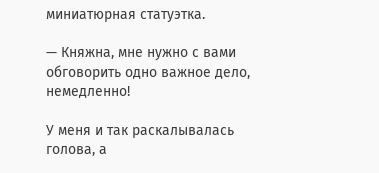миниатюрная статуэтка.

— Княжна, мне нужно с вами обговорить одно важное дело, немедленно!

У меня и так раскалывалась голова, а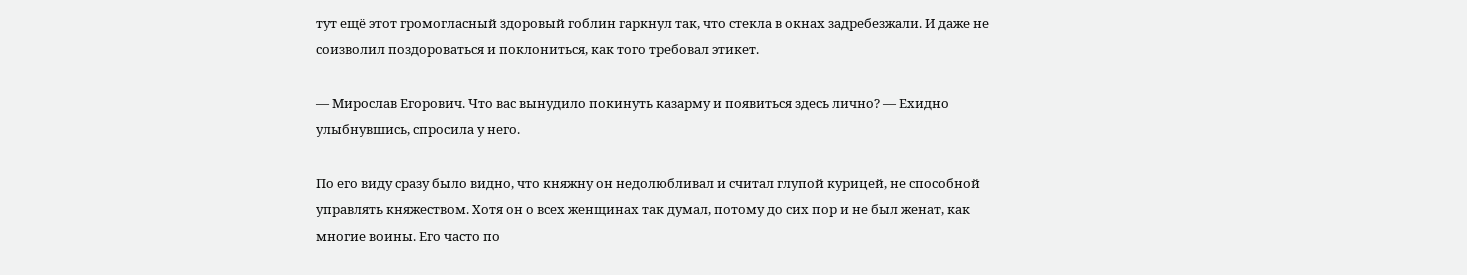тут ещё этот громогласный здоровый гоблин гаркнул так, что стекла в окнах задребезжали. И даже не соизволил поздороваться и поклониться, как того требовал этикет.

— Мирослав Егорович. Что вас вынудило покинуть казарму и появиться здесь лично? — Ехидно улыбнувшись, спросила у него.

По его виду сразу было видно, что княжну он недолюбливал и считал глупой курицей, не способной управлять княжеством. Хотя он о всех женщинах так думал, потому до сих пор и не был женат, как многие воины. Его часто по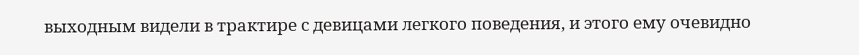выходным видели в трактире с девицами легкого поведения, и этого ему очевидно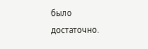было достаточно.